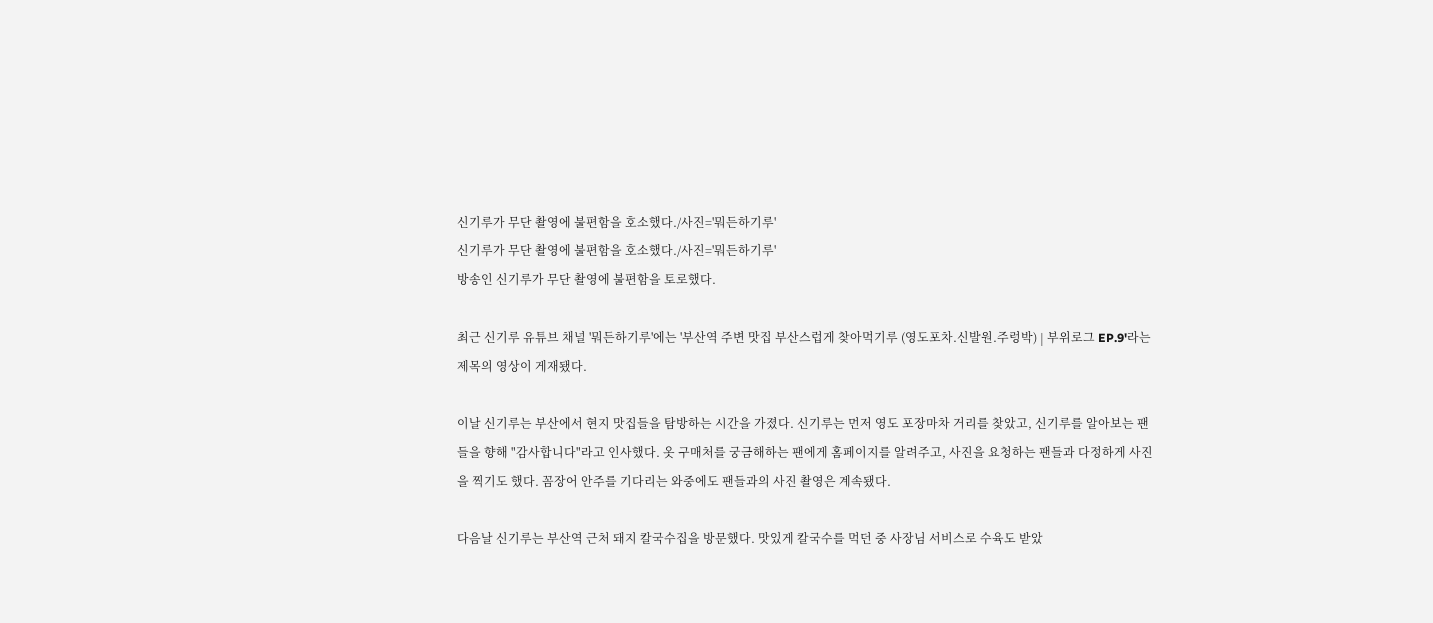신기루가 무단 촬영에 불편함을 호소했다./사진='뭐든하기루'
신기루가 무단 촬영에 불편함을 호소했다./사진='뭐든하기루'
방송인 신기루가 무단 촬영에 불편함을 토로했다.

최근 신기루 유튜브 채널 '뭐든하기루'에는 '부산역 주변 맛집 부산스럽게 찾아먹기루 (영도포차.신발원.주렁박) | 부위로그 EP.9'라는 제목의 영상이 게재됐다.

이날 신기루는 부산에서 현지 맛집들을 탐방하는 시간을 가졌다. 신기루는 먼저 영도 포장마차 거리를 찾았고, 신기루를 알아보는 팬들을 향해 "감사합니다"라고 인사했다. 옷 구매처를 궁금해하는 팬에게 홈페이지를 알려주고, 사진을 요청하는 팬들과 다정하게 사진을 찍기도 했다. 꼼장어 안주를 기다리는 와중에도 팬들과의 사진 촬영은 계속됐다.

다음날 신기루는 부산역 근처 돼지 칼국수집을 방문했다. 맛있게 칼국수를 먹던 중 사장님 서비스로 수육도 받았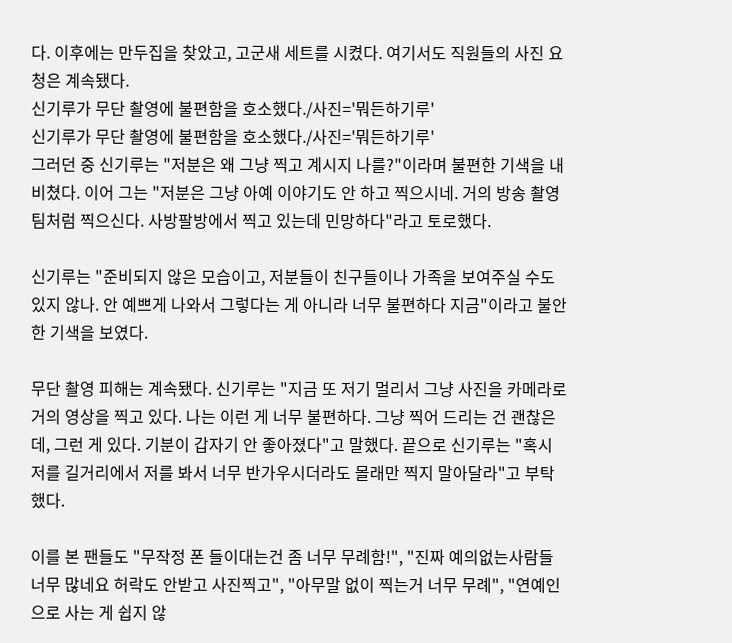다. 이후에는 만두집을 찾았고, 고군새 세트를 시켰다. 여기서도 직원들의 사진 요청은 계속됐다.
신기루가 무단 촬영에 불편함을 호소했다./사진='뭐든하기루'
신기루가 무단 촬영에 불편함을 호소했다./사진='뭐든하기루'
그러던 중 신기루는 "저분은 왜 그냥 찍고 계시지 나를?"이라며 불편한 기색을 내비쳤다. 이어 그는 "저분은 그냥 아예 이야기도 안 하고 찍으시네. 거의 방송 촬영팀처럼 찍으신다. 사방팔방에서 찍고 있는데 민망하다"라고 토로했다.

신기루는 "준비되지 않은 모습이고, 저분들이 친구들이나 가족을 보여주실 수도 있지 않나. 안 예쁘게 나와서 그렇다는 게 아니라 너무 불편하다 지금"이라고 불안한 기색을 보였다.

무단 촬영 피해는 계속됐다. 신기루는 "지금 또 저기 멀리서 그냥 사진을 카메라로 거의 영상을 찍고 있다. 나는 이런 게 너무 불편하다. 그냥 찍어 드리는 건 괜찮은데, 그런 게 있다. 기분이 갑자기 안 좋아졌다"고 말했다. 끝으로 신기루는 "혹시 저를 길거리에서 저를 봐서 너무 반가우시더라도 몰래만 찍지 말아달라"고 부탁했다.

이를 본 팬들도 "무작정 폰 들이대는건 좀 너무 무례함!", "진짜 예의없는사람들 너무 많네요 허락도 안받고 사진찍고", "아무말 없이 찍는거 너무 무례", "연예인으로 사는 게 쉽지 않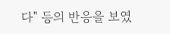다" 등의 반응을 보였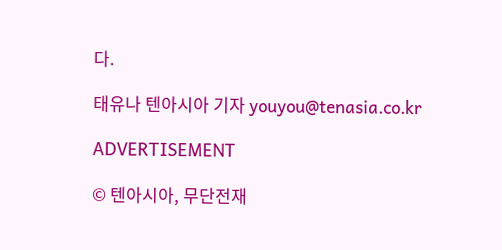다.

태유나 텐아시아 기자 youyou@tenasia.co.kr

ADVERTISEMENT

© 텐아시아, 무단전재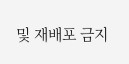및 재배포 금지